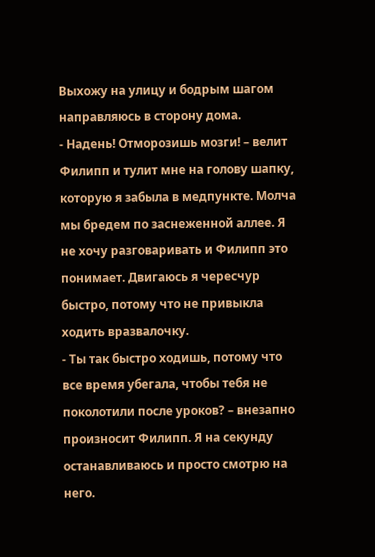Выхожу на улицу и бодрым шагом направляюсь в сторону дома.
- Надень! Отморозишь мозги! – велит Филипп и тулит мне на голову шапку, которую я забыла в медпункте. Молча мы бредем по заснеженной аллее. Я не хочу разговаривать и Филипп это понимает. Двигаюсь я чересчур быстро, потому что не привыкла ходить вразвалочку.
- Ты так быстро ходишь, потому что все время убегала, чтобы тебя не поколотили после уроков? – внезапно произносит Филипп. Я на секунду останавливаюсь и просто смотрю на него.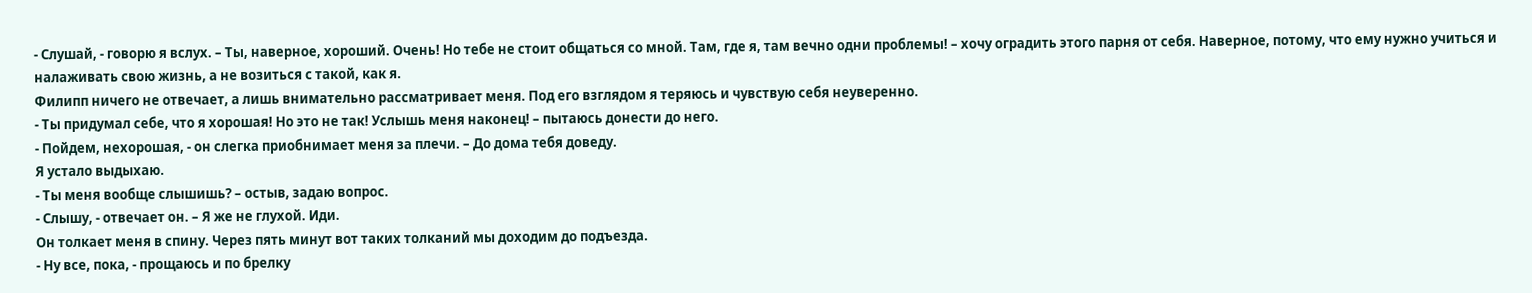- Слушай, - говорю я вслух. – Ты, наверное, хороший. Очень! Но тебе не стоит общаться со мной. Там, где я, там вечно одни проблемы! – хочу оградить этого парня от себя. Наверное, потому, что ему нужно учиться и налаживать свою жизнь, а не возиться с такой, как я.
Филипп ничего не отвечает, а лишь внимательно рассматривает меня. Под его взглядом я теряюсь и чувствую себя неуверенно.
- Ты придумал себе, что я хорошая! Но это не так! Услышь меня наконец! – пытаюсь донести до него.
- Пойдем, нехорошая, - он слегка приобнимает меня за плечи. – До дома тебя доведу.
Я устало выдыхаю.
- Ты меня вообще слышишь? – остыв, задаю вопрос.
- Слышу, - отвечает он. – Я же не глухой. Иди.
Он толкает меня в спину. Через пять минут вот таких толканий мы доходим до подъезда.
- Ну все, пока, - прощаюсь и по брелку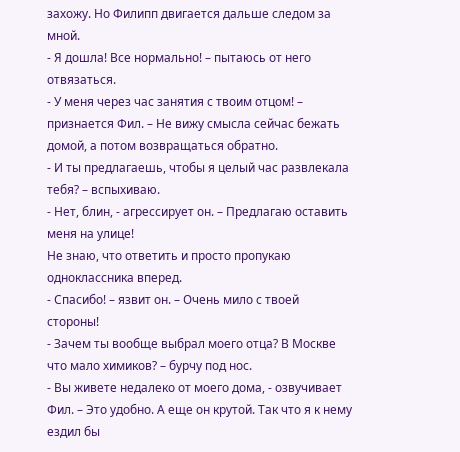захожу. Но Филипп двигается дальше следом за мной.
- Я дошла! Все нормально! – пытаюсь от него отвязаться.
- У меня через час занятия с твоим отцом! – признается Фил. – Не вижу смысла сейчас бежать домой, а потом возвращаться обратно.
- И ты предлагаешь, чтобы я целый час развлекала тебя? – вспыхиваю.
- Нет, блин, - агрессирует он. – Предлагаю оставить меня на улице!
Не знаю, что ответить и просто пропукаю одноклассника вперед.
- Спасибо! – язвит он. – Очень мило с твоей стороны!
- Зачем ты вообще выбрал моего отца? В Москве что мало химиков? – бурчу под нос.
- Вы живете недалеко от моего дома, - озвучивает Фил. – Это удобно. А еще он крутой. Так что я к нему ездил бы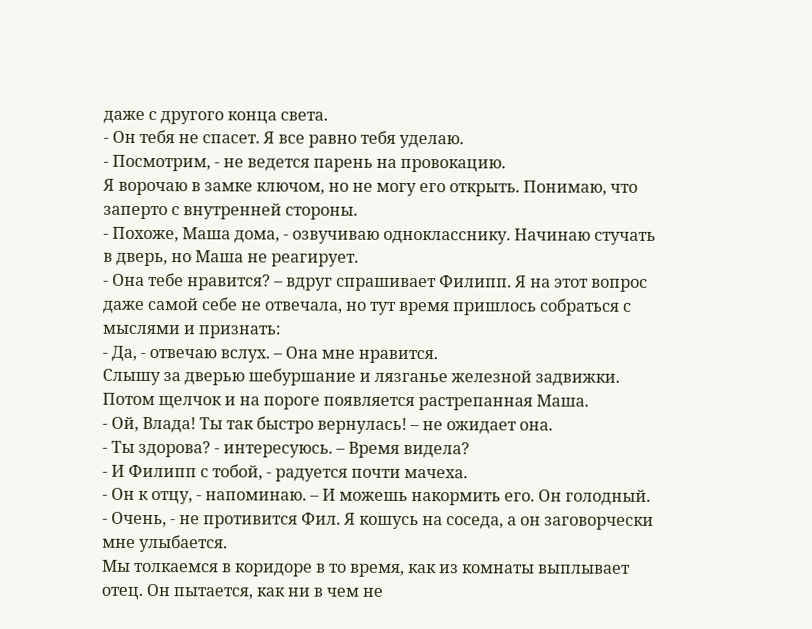даже с другого конца света.
- Он тебя не спасет. Я все равно тебя уделаю.
- Посмотрим, - не ведется парень на провокацию.
Я ворочаю в замке ключом, но не могу его открыть. Понимаю, что заперто с внутренней стороны.
- Похоже, Маша дома, - озвучиваю однокласснику. Начинаю стучать в дверь, но Маша не реагирует.
- Она тебе нравится? – вдруг спрашивает Филипп. Я на этот вопрос даже самой себе не отвечала, но тут время пришлось собраться с мыслями и признать:
- Да, - отвечаю вслух. – Она мне нравится.
Слышу за дверью шебуршание и лязганье железной задвижки. Потом щелчок и на пороге появляется растрепанная Маша.
- Ой, Влада! Ты так быстро вернулась! – не ожидает она.
- Ты здорова? - интересуюсь. – Время видела?
- И Филипп с тобой, - радуется почти мачеха.
- Он к отцу, - напоминаю. – И можешь накормить его. Он голодный.
- Очень, - не противится Фил. Я кошусь на соседа, а он заговорчески мне улыбается.
Мы толкаемся в коридоре в то время, как из комнаты выплывает отец. Он пытается, как ни в чем не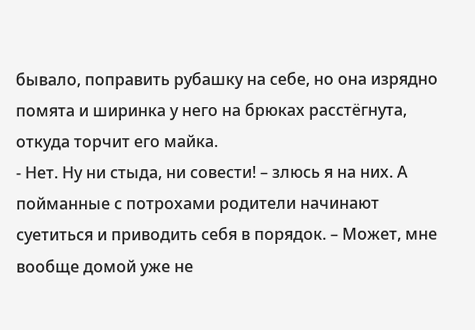бывало, поправить рубашку на себе, но она изрядно помята и ширинка у него на брюках расстёгнута, откуда торчит его майка.
- Нет. Ну ни стыда, ни совести! – злюсь я на них. А пойманные с потрохами родители начинают суетиться и приводить себя в порядок. – Может, мне вообще домой уже не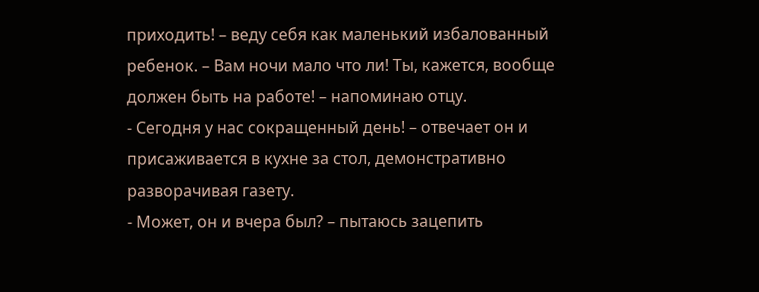приходить! – веду себя как маленький избалованный ребенок. – Вам ночи мало что ли! Ты, кажется, вообще должен быть на работе! – напоминаю отцу.
- Сегодня у нас сокращенный день! – отвечает он и присаживается в кухне за стол, демонстративно разворачивая газету.
- Может, он и вчера был? – пытаюсь зацепить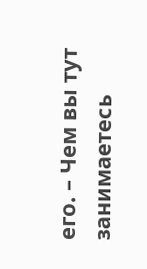его. – Чем вы тут занимаетесь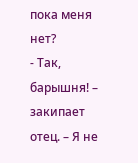пока меня нет?
- Так, барышня! – закипает отец. – Я не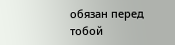обязан перед тобой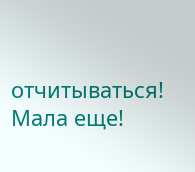отчитываться! Мала еще!